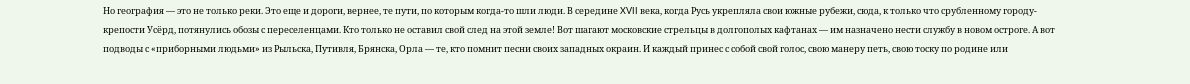Но география — это не только реки. Это еще и дороги, вернее, те пути, по которым когда-то шли люди. В середине XVII века, когда Русь укрепляла свои южные рубежи, сюда, к только что срубленному городу-крепости Усёрд, потянулись обозы с переселенцами. Кто только не оставил свой след на этой земле! Вот шагают московские стрельцы в долгополых кафтанах — им назначено нести службу в новом остроге. А вот подводы с «приборными людьми» из Рыльска, Путивля, Брянска, Орла — те, кто помнит песни своих западных окраин. И каждый принес с собой свой голос, свою манеру петь, свою тоску по родине или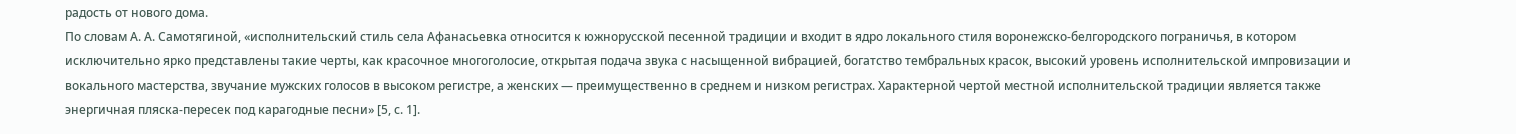радость от нового дома.
По словам А. А. Самотягиной, «исполнительский стиль села Афанасьевка относится к южнорусской песенной традиции и входит в ядро локального стиля воронежско-белгородского пограничья, в котором исключительно ярко представлены такие черты, как красочное многоголосие, открытая подача звука с насыщенной вибрацией, богатство тембральных красок, высокий уровень исполнительской импровизации и вокального мастерства, звучание мужских голосов в высоком регистре, а женских — преимущественно в среднем и низком регистрах. Характерной чертой местной исполнительской традиции является также энергичная пляска-пересек под карагодные песни» [5, с. 1].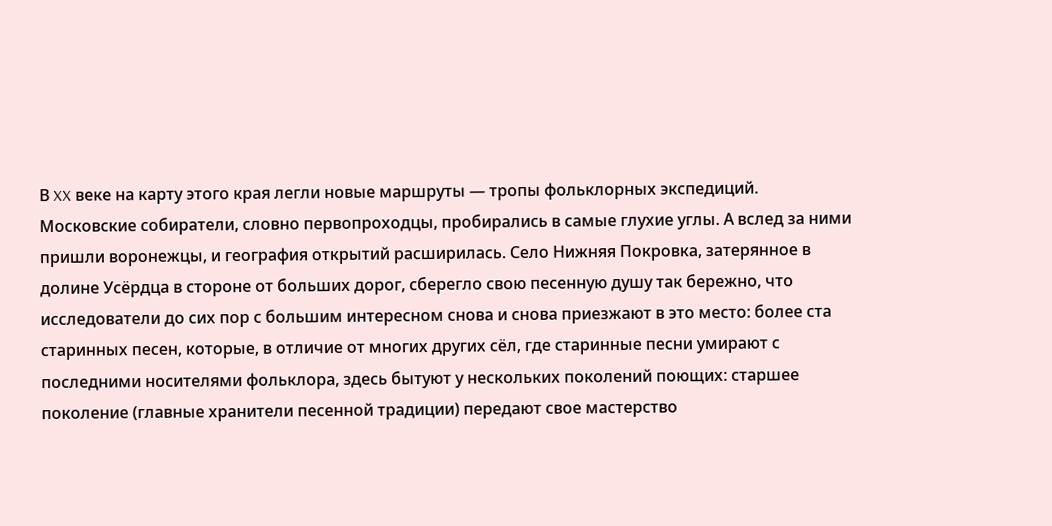В XX веке на карту этого края легли новые маршруты — тропы фольклорных экспедиций. Московские собиратели, словно первопроходцы, пробирались в самые глухие углы. А вслед за ними пришли воронежцы, и география открытий расширилась. Село Нижняя Покровка, затерянное в долине Усёрдца в стороне от больших дорог, сберегло свою песенную душу так бережно, что исследователи до сих пор с большим интересном снова и снова приезжают в это место: более ста старинных песен, которые, в отличие от многих других сёл, где старинные песни умирают с последними носителями фольклора, здесь бытуют у нескольких поколений поющих: старшее поколение (главные хранители песенной традиции) передают свое мастерство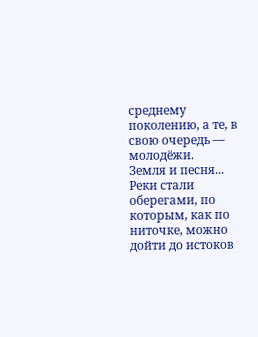среднему поколению, а те, в свою очередь — молодёжи.
Земля и песня... Реки стали оберегами, по которым, как по ниточке, можно дойти до истоков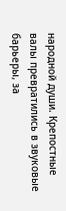народной души. Крепостные валы превратились в звуковые барьеры, за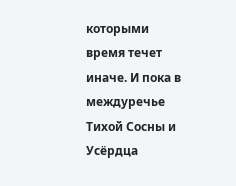которыми время течет иначе. И пока в междуречье Тихой Сосны и Усёрдца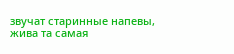звучат старинные напевы, жива та самая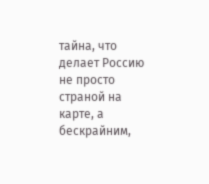тайна, что делает Россию не просто страной на карте, а бескрайним,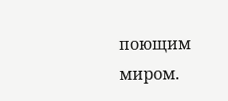поющим миром.